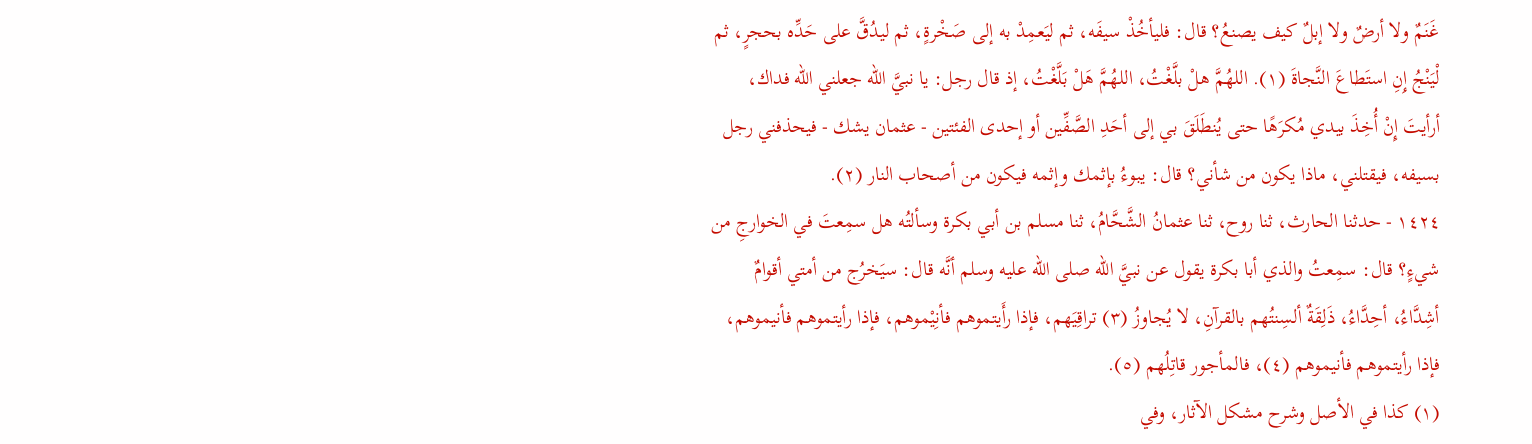غَنَمٌ ولا أرضٌ ولا إبلٌ كيف يصنعُ؟ قال: فليأخُذْ سيفَه، ثم ليَعمِدْ به إلى صَخْرةٍ، ثم ليدُقَّ على حَدِّه بحجرٍ، ثم لْيَنْجُ إِنِ استَطاعَ النَّجاةَ (١). اللهُمَّ هلْ بلَّغْتُ، اللهُمَّ هَلْ بَلَّغْتُ، إذ قال رجل: يا نبيَّ الله جعلني الله فداك، أرأيتَ إِنْ أُخِذَ بيدي مُكرَهًا حتى يُنطَلَقَ بي إلى أحَدِ الصَّفِّين أو إحدى الفئتين - عثمان يشك - فيحذفني رجل بسيفه، فيقتلني، ماذا يكون من شأني؟ قال: يبوءُ بإثمك وإثمه فيكون من أصحاب النار (٢).
١٤٢٤ - حدثنا الحارث، ثنا روح، ثنا عثمانُ الشَّحَّامُ، ثنا مسلم بن أبي بكرة وسألتُه هل سمِعتَ في الخوارجِ من شيءٍ؟ قال: سمِعتُ والذي أبا بكرة يقول عن نبيَّ الله صلى الله عليه وسلم أنَّه قال: سيَخرُج من أمتي أقوامٌ أشِدَّاءُ، أحِدَّاءُ، ذَلِقَةٌ ألسِنتُهم بالقرآنِ، لا يُجاوزُ (٣) تراقِيَهم، فإذا رأَيتموهم فأنِيْموهم، فإذا رأيتموهم فأنيموهم، فإذا رأيتموهم فأنيموهم (٤)، فالمأجور قاتِلُهم (٥).
(١) كذا في الأصل وشرح مشكل الآثار، وفي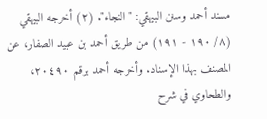مسند أحمد وسنن البيهقي: "النجاء". (٢) أخرجه البيهقي (٨/ ١٩٠ - ١٩١) من طريق أحمد بن عبيد الصفار، عن المصنف بهذا الإسناد. وأخرجه أحمد برقم ٢٠٤٩٠، والطحاوي في شرح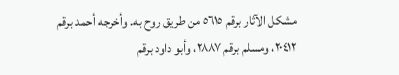مشكل الآثار برقم ٥٦١٥ من طريق روح به. وأخرجه أحمد برقم ٢٠٤١٢، ومسلم برقم ٢٨٨٧، وأبو داود برقم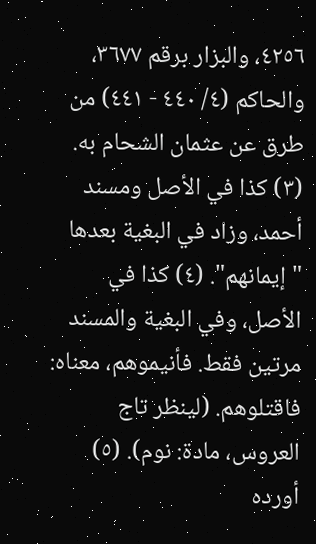٤٢٥٦، والبزار برقم ٣٦٧٧، والحاكم (٤/ ٤٤٠ - ٤٤١) من طرق عن عثمان الشحام به. (٣) كذا في الأصل ومسند أحمد، وزاد في البغية بعدها "إيمانهم". (٤) كذا في الأصل، وفي البغية والمسند مرتين فقط. فأنيموهم، معناه: فاقتلوهم. (لينظر تاج العروس، مادة: نوم). (٥) أورده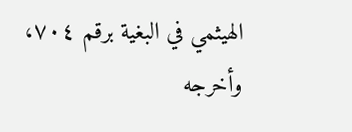الهيثمي في البغية برقم ٧٠٤، وأخرجه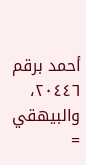أحمد برقم ٢٠٤٤٦، والبيهقي =